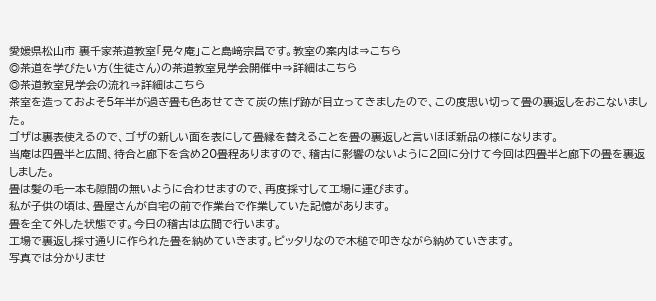愛媛県松山市 裏千家茶道教室「晃々庵」こと島﨑宗昌です。教室の案内は⇒こちら
◎茶道を学びたい方(生徒さん)の茶道教室見学会開催中⇒詳細はこちら
◎茶道教室見学会の流れ⇒詳細はこちら
茶室を造っておよそ5年半が過ぎ畳も色あせてきて炭の焦げ跡が目立ってきましたので、この度思い切って畳の裏返しをおこないました。
ゴザは裏表使えるので、ゴザの新しい面を表にして畳縁を替えることを畳の裏返しと言いほぼ新品の様になります。
当庵は四畳半と広間、待合と廊下を含め20畳程ありますので、稽古に影響のないように2回に分けて今回は四畳半と廊下の畳を裏返しました。
畳は髪の毛一本も隙間の無いように合わせますので、再度採寸して工場に運びます。
私が子供の頃は、畳屋さんが自宅の前で作業台で作業していた記憶があります。
畳を全て外した状態です。今日の稽古は広間で行います。
工場で裏返し採寸通りに作られた畳を納めていきます。ピッタリなので木槌で叩きながら納めていきます。
写真では分かりませ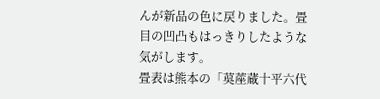んが新品の色に戻りました。畳目の凹凸もはっきりしたような気がします。
畳表は熊本の「茣蓙蔵十平六代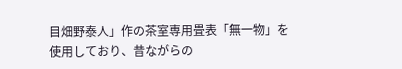目畑野泰人」作の茶室専用畳表「無一物」を使用しており、昔ながらの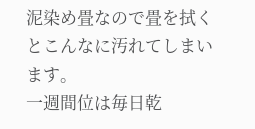泥染め畳なので畳を拭くとこんなに汚れてしまいます。
一週間位は毎日乾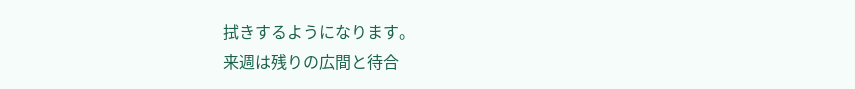拭きするようになります。
来週は残りの広間と待合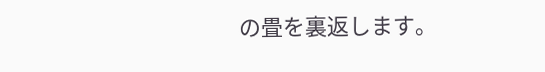の畳を裏返します。